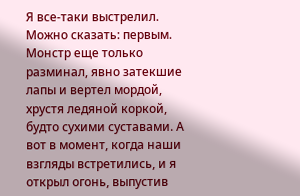Я все-таки выстрелил. Можно сказать: первым. Монстр еще только разминал, явно затекшие лапы и вертел мордой, хрустя ледяной коркой, будто сухими суставами. А вот в момент, когда наши взгляды встретились, и я открыл огонь, выпустив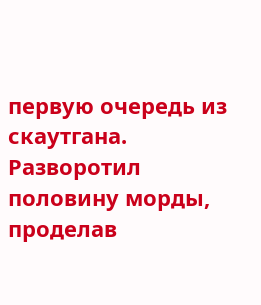первую очередь из скаутгана. Разворотил половину морды, проделав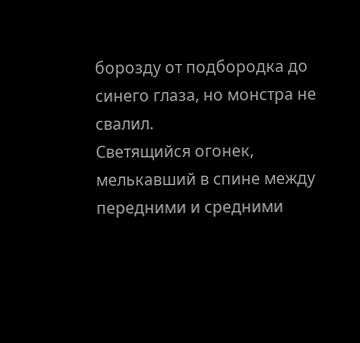борозду от подбородка до синего глаза, но монстра не свалил.
Светящийся огонек, мелькавший в спине между передними и средними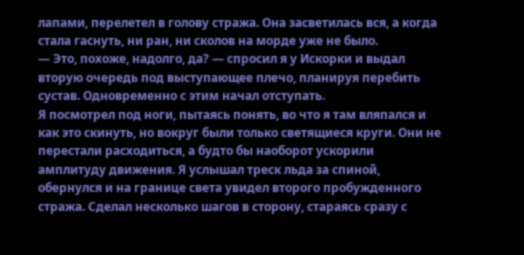лапами, перелетел в голову стража. Она засветилась вся, а когда стала гаснуть, ни ран, ни сколов на морде уже не было.
— Это, похоже, надолго, да? — спросил я у Искорки и выдал вторую очередь под выступающее плечо, планируя перебить сустав. Одновременно с этим начал отступать.
Я посмотрел под ноги, пытаясь понять, во что я там вляпался и как это скинуть, но вокруг были только светящиеся круги. Они не перестали расходиться, а будто бы наоборот ускорили амплитуду движения. Я услышал треск льда за спиной, обернулся и на границе света увидел второго пробужденного стража. Сделал несколько шагов в сторону, стараясь сразу с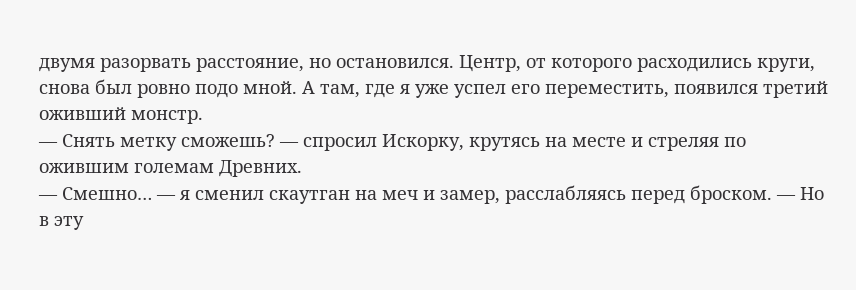двумя разорвать расстояние, но остановился. Центр, от которого расходились круги, снова был ровно подо мной. А там, где я уже успел его переместить, появился третий оживший монстр.
— Снять метку сможешь? — спросил Искорку, крутясь на месте и стреляя по ожившим големам Древних.
— Смешно… — я сменил скаутган на меч и замер, расслабляясь перед броском. — Но в эту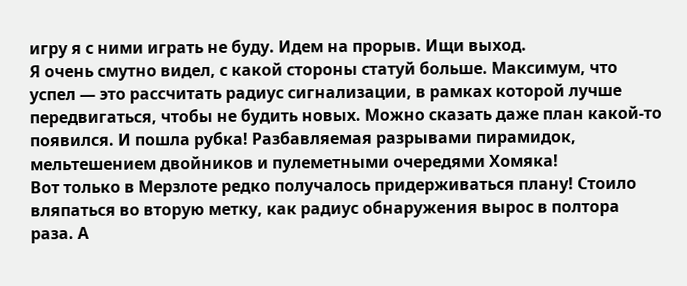игру я с ними играть не буду. Идем на прорыв. Ищи выход.
Я очень смутно видел, с какой стороны статуй больше. Максимум, что успел — это рассчитать радиус сигнализации, в рамках которой лучше передвигаться, чтобы не будить новых. Можно сказать даже план какой-то появился. И пошла рубка! Разбавляемая разрывами пирамидок, мельтешением двойников и пулеметными очередями Хомяка!
Вот только в Мерзлоте редко получалось придерживаться плану! Стоило вляпаться во вторую метку, как радиус обнаружения вырос в полтора раза. А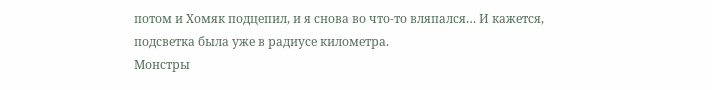потом и Хомяк подцепил, и я снова во что-то вляпался… И кажется, подсветка была уже в радиусе километра.
Монстры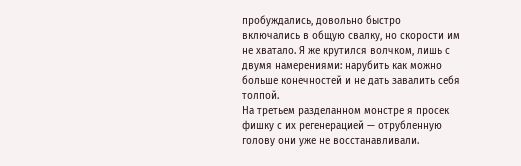пробуждались, довольно быстро включались в общую свалку, но скорости им не хватало. Я же крутился волчком, лишь с двумя намерениями: нарубить как можно больше конечностей и не дать завалить себя толпой.
На третьем разделанном монстре я просек фишку с их регенерацией — отрубленную голову они уже не восстанавливали.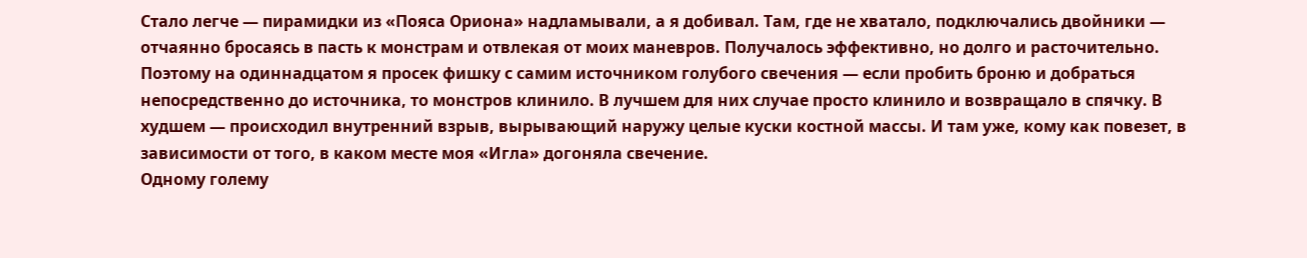Стало легче — пирамидки из «Пояса Ориона» надламывали, а я добивал. Там, где не хватало, подключались двойники — отчаянно бросаясь в пасть к монстрам и отвлекая от моих маневров. Получалось эффективно, но долго и расточительно. Поэтому на одиннадцатом я просек фишку с самим источником голубого свечения — если пробить броню и добраться непосредственно до источника, то монстров клинило. В лучшем для них случае просто клинило и возвращало в спячку. В худшем — происходил внутренний взрыв, вырывающий наружу целые куски костной массы. И там уже, кому как повезет, в зависимости от того, в каком месте моя «Игла» догоняла свечение.
Одному голему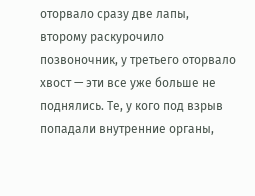оторвало сразу две лапы, второму раскурочило позвоночник, у третьего оторвало хвост — эти все уже больше не поднялись. Те, у кого под взрыв попадали внутренние органы,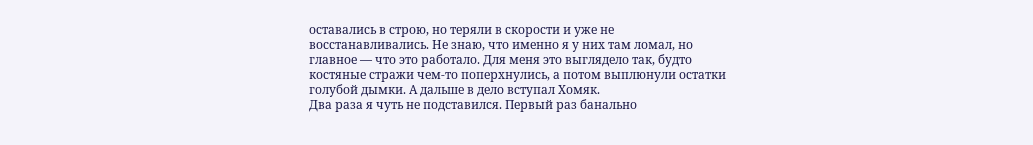оставались в строю, но теряли в скорости и уже не восстанавливались. Не знаю, что именно я у них там ломал, но главное — что это работало. Для меня это выглядело так, будто костяные стражи чем-то поперхнулись, а потом выплюнули остатки голубой дымки. А дальше в дело вступал Хомяк.
Два раза я чуть не подставился. Первый раз банально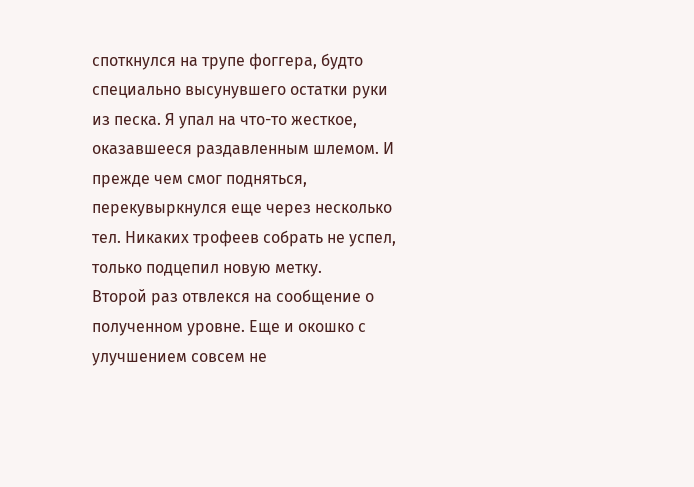споткнулся на трупе фоггера, будто специально высунувшего остатки руки из песка. Я упал на что-то жесткое, оказавшееся раздавленным шлемом. И прежде чем смог подняться, перекувыркнулся еще через несколько тел. Никаких трофеев собрать не успел, только подцепил новую метку.
Второй раз отвлекся на сообщение о полученном уровне. Еще и окошко с улучшением совсем не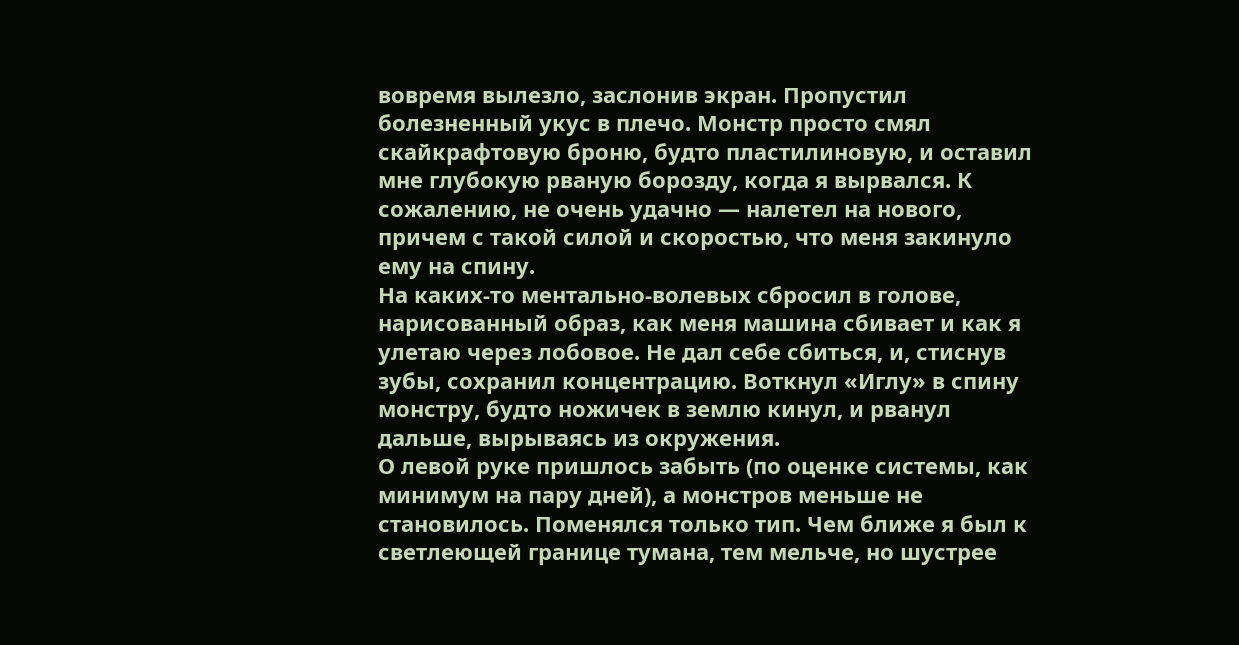вовремя вылезло, заслонив экран. Пропустил болезненный укус в плечо. Монстр просто смял скайкрафтовую броню, будто пластилиновую, и оставил мне глубокую рваную борозду, когда я вырвался. К сожалению, не очень удачно — налетел на нового, причем с такой силой и скоростью, что меня закинуло ему на спину.
На каких-то ментально-волевых сбросил в голове, нарисованный образ, как меня машина сбивает и как я улетаю через лобовое. Не дал себе сбиться, и, стиснув зубы, сохранил концентрацию. Воткнул «Иглу» в спину монстру, будто ножичек в землю кинул, и рванул дальше, вырываясь из окружения.
О левой руке пришлось забыть (по оценке системы, как минимум на пару дней), а монстров меньше не становилось. Поменялся только тип. Чем ближе я был к светлеющей границе тумана, тем мельче, но шустрее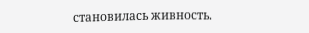становилась живность.